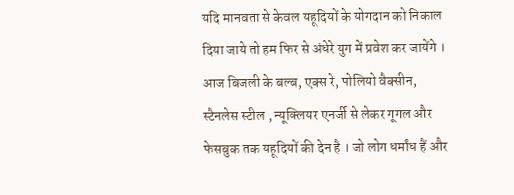यदि मानवता से केवल यहूदियों के योगदान को निकाल दिया जाये तो हम फिर से अंधेरे युग में प्रवेश कर जायेंगे ।
आज बिजली के बल्ब, एक्स रे, पोलियो वैक्सीन, स्टैनलेस स्टील , न्यूक्लियर एनर्जी से लेकर गूगल और फेसबुक तक यहूदियों की देन है । जो लोग धर्मांध हैं और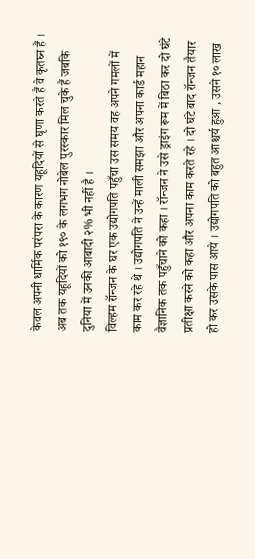केवल अपनी धार्मिक परंपरा के कारण यहूदियों से घृणा करते हैं वे कृतघ्न हैं । अब तक यहूदियों को १९० के लगभग नोबेल पुरस्कार मिल चुके हैं जबकि दुनिया में उनकी आबादी २% भी नहीं है ।
विल्हम रॉन्जन के घर एक उद्योगपति पहुँचा उस समय वह अपने गमलों में काम कर रहे थे । उद्योगपति ने उन्हें माली समझा और अपना कार्ड महान वैज्ञानिक तक पहुँचाने को कहा । रॉन्जन ने उसे ड्राइंग रूम में बिठा कर दो घंटे प्रतीक्षा करने को कहा और अपना काम करते रहे । दो घंटे बाद रॉन्जन तैयार हो कर उसके पास आये । उद्योगपति को बहुत आश्चर्य हुआ , उसने १० लाख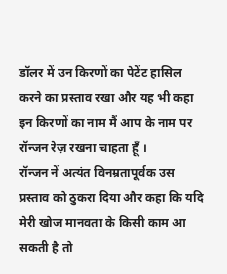डॉलर में उन किरणों का पेटेंट हासिल करने का प्रस्ताव रखा और यह भी कहा इन किरणों का नाम मैं आप के नाम पर रॉन्जन रेज़ रखना चाहता हूँ ।
रॉन्जन नें अत्यंत विनम्रतापूर्वक उस प्रस्ताव को ठुकरा दिया और कहा कि यदि मेरी खोज मानवता के किसी काम आ सकती है तो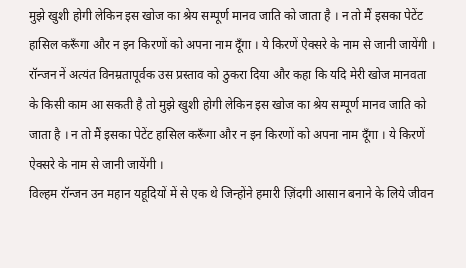मुझे खुशी होगी लेकिन इस खोज का श्रेय सम्पूर्ण मानव जाति को जाता है । न तो मैं इसका पेटेंट हासिल करूँगा और न इन किरणों को अपना नाम दूँगा । ये किरणें ऐक्सरे के नाम से जानी जायेंगी ।
रॉन्जन नें अत्यंत विनम्रतापूर्वक उस प्रस्ताव को ठुकरा दिया और कहा कि यदि मेरी खोज मानवता के किसी काम आ सकती है तो मुझे खुशी होगी लेकिन इस खोज का श्रेय सम्पूर्ण मानव जाति को जाता है । न तो मैं इसका पेटेंट हासिल करूँगा और न इन किरणों को अपना नाम दूँगा । ये किरणें ऐक्सरे के नाम से जानी जायेंगी ।
विल्हम रॉन्जन उन महान यहूदियों में से एक थे जिन्होंने हमारी ज़िंदगी आसान बनाने के लिये जीवन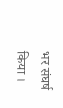भर संघर्ष किया ।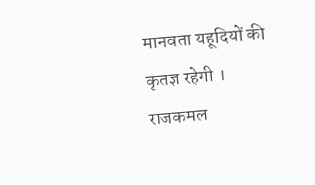मानवता यहूदियों की कृतज्ञ रहेगी ।
राजकमल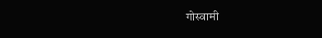गोस्वामी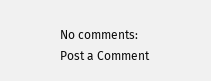No comments:
Post a Comment